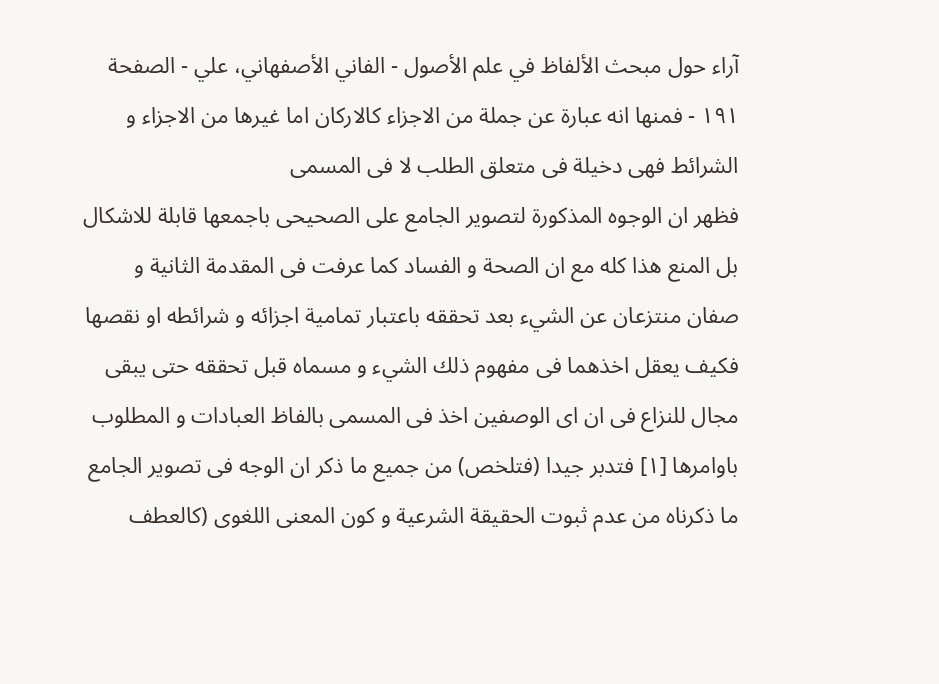آراء حول مبحث الألفاظ في علم الأصول - الفاني الأصفهاني، علي - الصفحة ١٩١ - فمنها انه عبارة عن جملة من الاجزاء كالاركان اما غيرها من الاجزاء و الشرائط فهى دخيلة فى متعلق الطلب لا فى المسمى
فظهر ان الوجوه المذكورة لتصوير الجامع على الصحيحى باجمعها قابلة للاشكال بل المنع هذا كله مع ان الصحة و الفساد كما عرفت فى المقدمة الثانية و صفان منتزعان عن الشيء بعد تحققه باعتبار تمامية اجزائه و شرائطه او نقصها فكيف يعقل اخذهما فى مفهوم ذلك الشيء و مسماه قبل تحققه حتى يبقى مجال للنزاع فى ان اى الوصفين اخذ فى المسمى بالفاظ العبادات و المطلوب باوامرها [١] فتدبر جيدا (فتلخص) من جميع ما ذكر ان الوجه فى تصوير الجامع ما ذكرناه من عدم ثبوت الحقيقة الشرعية و كون المعنى اللغوى (كالعطف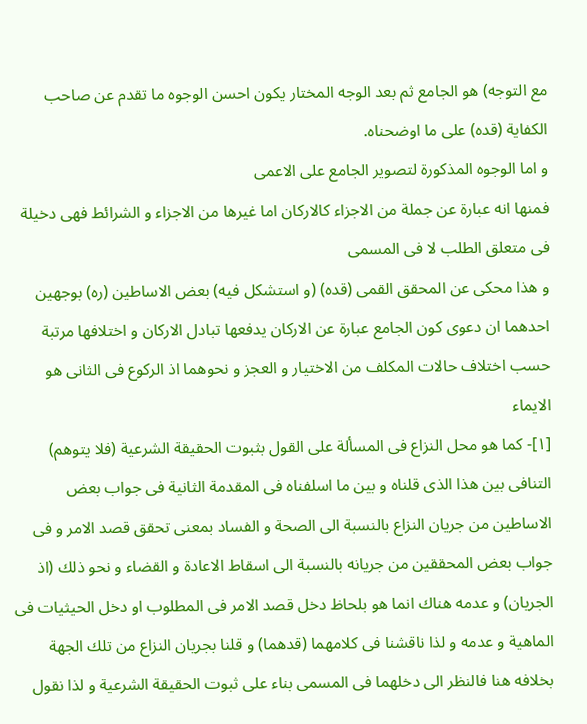مع التوجه) هو الجامع ثم بعد الوجه المختار يكون احسن الوجوه ما تقدم عن صاحب الكفاية (قده) على ما اوضحناه.
و اما الوجوه المذكورة لتصوير الجامع على الاعمى
فمنها انه عبارة عن جملة من الاجزاء كالاركان اما غيرها من الاجزاء و الشرائط فهى دخيلة فى متعلق الطلب لا فى المسمى
و هذا محكى عن المحقق القمى (قده) (و استشكل فيه) بعض الاساطين (ره) بوجهين احدهما ان دعوى كون الجامع عبارة عن الاركان يدفعها تبادل الاركان و اختلافها مرتبة حسب اختلاف حالات المكلف من الاختيار و العجز و نحوهما اذ الركوع فى الثانى هو الايماء
[١]- كما هو محل النزاع فى المسألة على القول بثبوت الحقيقة الشرعية (فلا يتوهم) التنافى بين هذا الذى قلناه و بين ما اسلفناه فى المقدمة الثانية فى جواب بعض الاساطين من جريان النزاع بالنسبة الى الصحة و الفساد بمعنى تحقق قصد الامر و فى جواب بعض المحققين من جريانه بالنسبة الى اسقاط الاعادة و القضاء و نحو ذلك (اذ الجريان) و عدمه هناك انما هو بلحاظ دخل قصد الامر فى المطلوب او دخل الحيثيات فى الماهية و عدمه و لذا ناقشنا فى كلامهما (قدهما) و قلنا بجريان النزاع من تلك الجهة بخلافه هنا فالنظر الى دخلهما فى المسمى بناء على ثبوت الحقيقة الشرعية و لذا نقول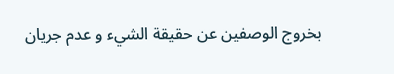بخروج الوصفين عن حقيقة الشيء و عدم جريان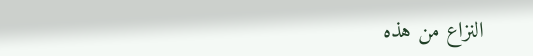النزاع من هذه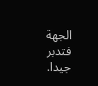الجهة فتدبر جيدا.